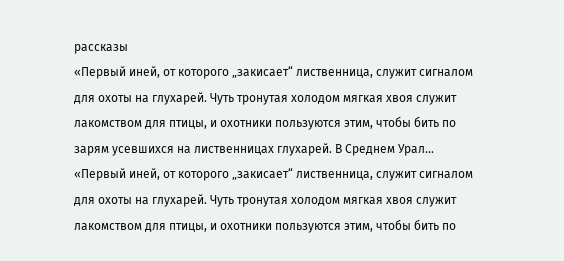рассказы
«Первый иней, от которого „закисает“ лиственница, служит сигналом для охоты на глухарей. Чуть тронутая холодом мягкая хвоя служит лакомством для птицы, и охотники пользуются этим, чтобы бить по зарям усевшихся на лиственницах глухарей. В Среднем Урал…
«Первый иней, от которого „закисает“ лиственница, служит сигналом для охоты на глухарей. Чуть тронутая холодом мягкая хвоя служит лакомством для птицы, и охотники пользуются этим, чтобы бить по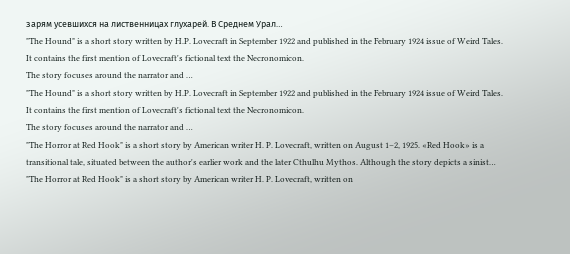зарям усевшихся на лиственницах глухарей. В Среднем Урал…
"The Hound" is a short story written by H.P. Lovecraft in September 1922 and published in the February 1924 issue of Weird Tales. It contains the first mention of Lovecraft's fictional text the Necronomicon.
The story focuses around the narrator and …
"The Hound" is a short story written by H.P. Lovecraft in September 1922 and published in the February 1924 issue of Weird Tales. It contains the first mention of Lovecraft's fictional text the Necronomicon.
The story focuses around the narrator and …
"The Horror at Red Hook" is a short story by American writer H. P. Lovecraft, written on August 1–2, 1925. «Red Hook» is a transitional tale, situated between the author's earlier work and the later Cthulhu Mythos. Although the story depicts a sinist…
"The Horror at Red Hook" is a short story by American writer H. P. Lovecraft, written on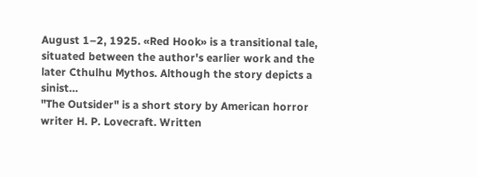August 1–2, 1925. «Red Hook» is a transitional tale, situated between the author's earlier work and the later Cthulhu Mythos. Although the story depicts a sinist…
"The Outsider" is a short story by American horror writer H. P. Lovecraft. Written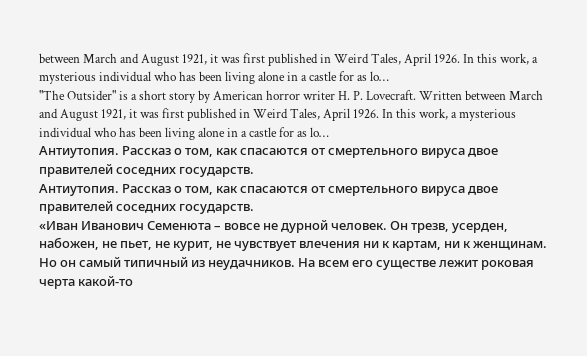between March and August 1921, it was first published in Weird Tales, April 1926. In this work, a mysterious individual who has been living alone in a castle for as lo…
"The Outsider" is a short story by American horror writer H. P. Lovecraft. Written between March and August 1921, it was first published in Weird Tales, April 1926. In this work, a mysterious individual who has been living alone in a castle for as lo…
Антиутопия. Рассказ о том, как спасаются от смертельного вируса двое правителей соседних государств.
Антиутопия. Рассказ о том, как спасаются от смертельного вируса двое правителей соседних государств.
«Иван Иванович Семенюта – вовсе не дурной человек. Он трезв, усерден, набожен, не пьет, не курит, не чувствует влечения ни к картам, ни к женщинам. Но он самый типичный из неудачников. На всем его существе лежит роковая черта какой-то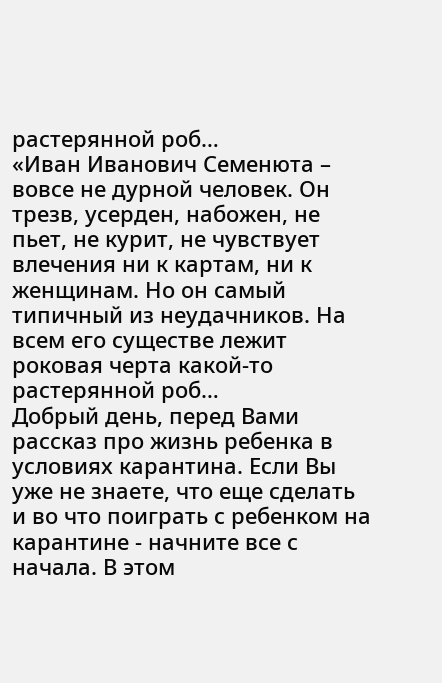растерянной роб…
«Иван Иванович Семенюта – вовсе не дурной человек. Он трезв, усерден, набожен, не пьет, не курит, не чувствует влечения ни к картам, ни к женщинам. Но он самый типичный из неудачников. На всем его существе лежит роковая черта какой-то растерянной роб…
Добрый день, перед Вами рассказ про жизнь ребенка в условиях карантина. Если Вы уже не знаете, что еще сделать и во что поиграть с ребенком на карантине - начните все с начала. В этом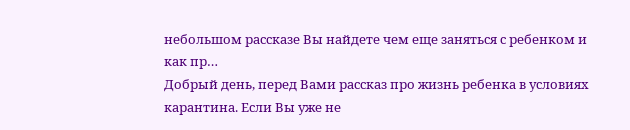небольшом рассказе Вы найдете чем еще заняться с ребенком и как пр…
Добрый день, перед Вами рассказ про жизнь ребенка в условиях карантина. Если Вы уже не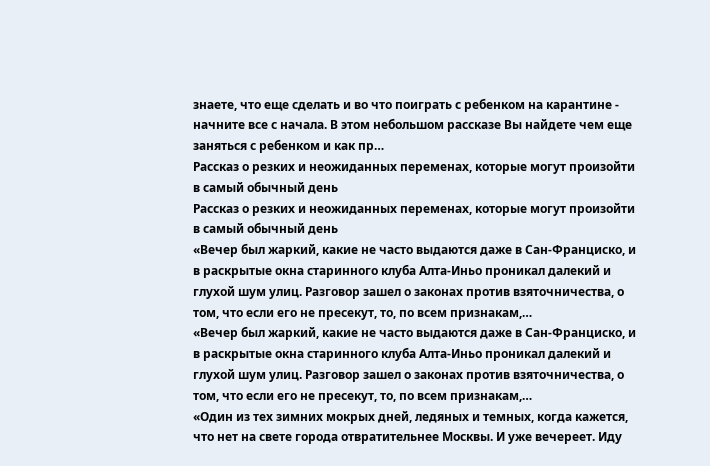знаете, что еще сделать и во что поиграть с ребенком на карантине - начните все с начала. В этом небольшом рассказе Вы найдете чем еще заняться с ребенком и как пр…
Рассказ о резких и неожиданных переменах, которые могут произойти в самый обычный день
Рассказ о резких и неожиданных переменах, которые могут произойти в самый обычный день
«Вечер был жаркий, какие не часто выдаются даже в Сан-Франциско, и в раскрытые окна старинного клуба Алта-Иньо проникал далекий и глухой шум улиц. Разговор зашел о законах против взяточничества, о том, что если его не пресекут, то, по всем признакам,…
«Вечер был жаркий, какие не часто выдаются даже в Сан-Франциско, и в раскрытые окна старинного клуба Алта-Иньо проникал далекий и глухой шум улиц. Разговор зашел о законах против взяточничества, о том, что если его не пресекут, то, по всем признакам,…
«Один из тех зимних мокрых дней, ледяных и темных, когда кажется, что нет на свете города отвратительнее Москвы. И уже вечереет. Иду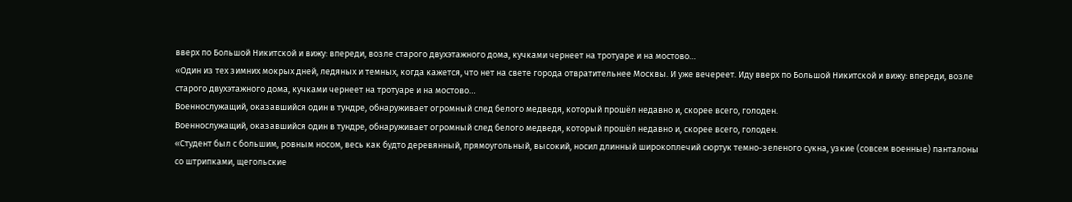вверх по Большой Никитской и вижу: впереди, возле старого двухэтажного дома, кучками чернеет на тротуаре и на мостово…
«Один из тех зимних мокрых дней, ледяных и темных, когда кажется, что нет на свете города отвратительнее Москвы. И уже вечереет. Иду вверх по Большой Никитской и вижу: впереди, возле старого двухэтажного дома, кучками чернеет на тротуаре и на мостово…
Военнослужащий, оказавшийся один в тундре, обнаруживает огромный след белого медведя, который прошёл недавно и, скорее всего, голоден.
Военнослужащий, оказавшийся один в тундре, обнаруживает огромный след белого медведя, который прошёл недавно и, скорее всего, голоден.
«Студент был с большим, ровным носом, весь как будто деревянный, прямоугольный, высокий, носил длинный широкоплечий сюртук темно-зеленого сукна, узкие (совсем военные) панталоны со штрипками, щегольские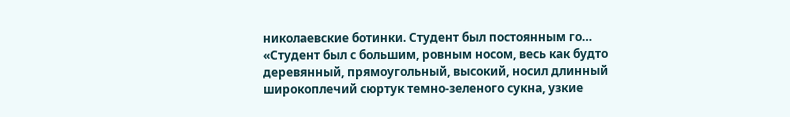николаевские ботинки. Студент был постоянным го…
«Студент был с большим, ровным носом, весь как будто деревянный, прямоугольный, высокий, носил длинный широкоплечий сюртук темно-зеленого сукна, узкие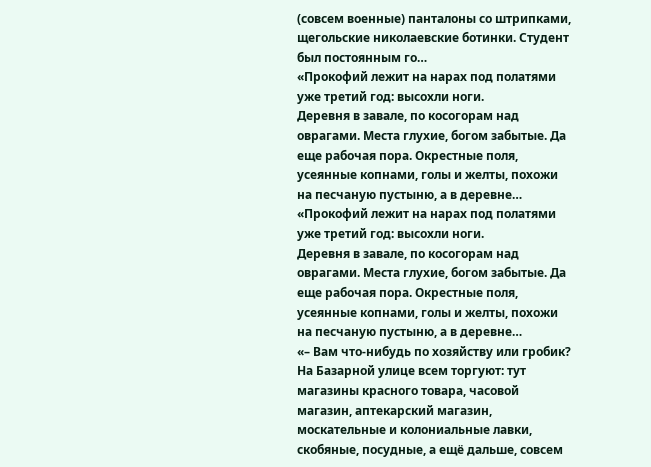(совсем военные) панталоны со штрипками, щегольские николаевские ботинки. Студент был постоянным го…
«Прокофий лежит на нарах под полатями уже третий год: высохли ноги.
Деревня в завале, по косогорам над оврагами. Места глухие, богом забытые. Да еще рабочая пора. Окрестные поля, усеянные копнами, голы и желты, похожи на песчаную пустыню, а в деревне…
«Прокофий лежит на нарах под полатями уже третий год: высохли ноги.
Деревня в завале, по косогорам над оврагами. Места глухие, богом забытые. Да еще рабочая пора. Окрестные поля, усеянные копнами, голы и желты, похожи на песчаную пустыню, а в деревне…
«– Вам что-нибудь по хозяйству или гробик?
На Базарной улице всем торгуют: тут магазины красного товара, часовой магазин, аптекарский магазин, москательные и колониальные лавки, скобяные, посудные, а ещё дальше, совсем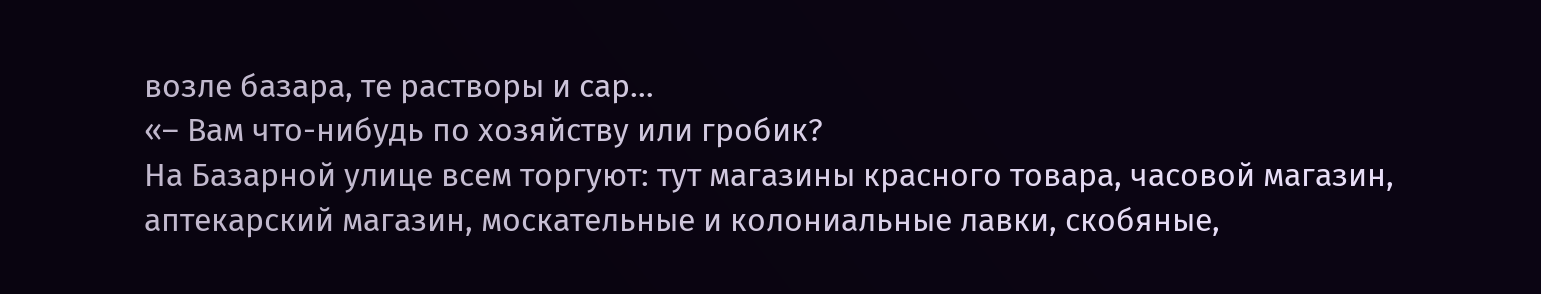возле базара, те растворы и сар…
«– Вам что-нибудь по хозяйству или гробик?
На Базарной улице всем торгуют: тут магазины красного товара, часовой магазин, аптекарский магазин, москательные и колониальные лавки, скобяные,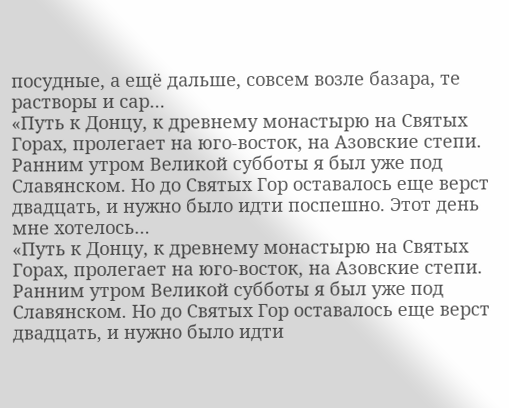посудные, а ещё дальше, совсем возле базара, те растворы и сар…
«Путь к Донцу, к древнему монастырю на Святых Горах, пролегает на юго-восток, на Азовские степи.
Ранним утром Великой субботы я был уже под Славянском. Но до Святых Гор оставалось еще верст двадцать, и нужно было идти поспешно. Этот день мне хотелось…
«Путь к Донцу, к древнему монастырю на Святых Горах, пролегает на юго-восток, на Азовские степи.
Ранним утром Великой субботы я был уже под Славянском. Но до Святых Гор оставалось еще верст двадцать, и нужно было идти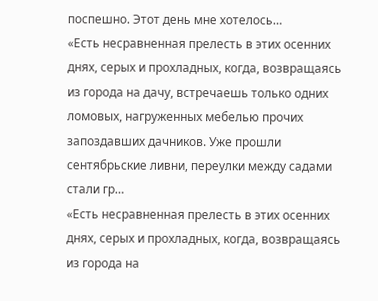поспешно. Этот день мне хотелось…
«Есть несравненная прелесть в этих осенних днях, серых и прохладных, когда, возвращаясь из города на дачу, встречаешь только одних ломовых, нагруженных мебелью прочих запоздавших дачников. Уже прошли сентябрьские ливни, переулки между садами стали гр…
«Есть несравненная прелесть в этих осенних днях, серых и прохладных, когда, возвращаясь из города на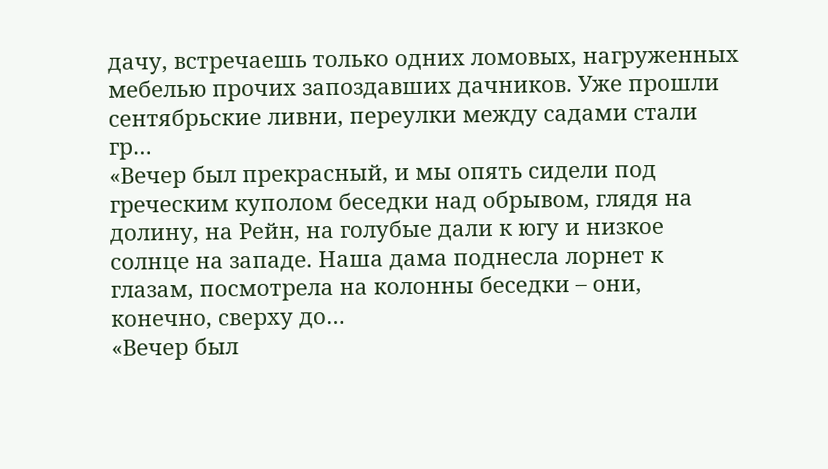дачу, встречаешь только одних ломовых, нагруженных мебелью прочих запоздавших дачников. Уже прошли сентябрьские ливни, переулки между садами стали гр…
«Вечер был прекрасный, и мы опять сидели под греческим куполом беседки над обрывом, глядя на долину, на Рейн, на голубые дали к югу и низкое солнце на западе. Наша дама поднесла лорнет к глазам, посмотрела на колонны беседки – они, конечно, сверху до…
«Вечер был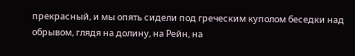прекрасный, и мы опять сидели под греческим куполом беседки над обрывом, глядя на долину, на Рейн, на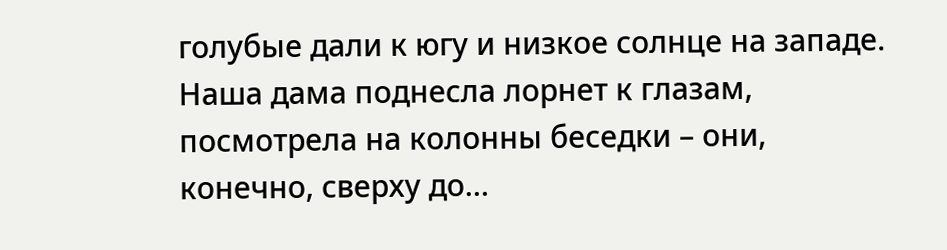голубые дали к югу и низкое солнце на западе. Наша дама поднесла лорнет к глазам, посмотрела на колонны беседки – они, конечно, сверху до…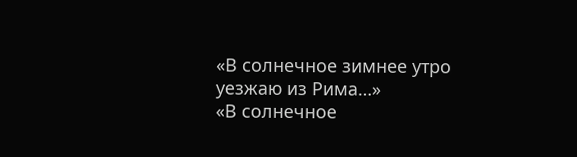«В солнечное зимнее утро уезжаю из Рима…»
«В солнечное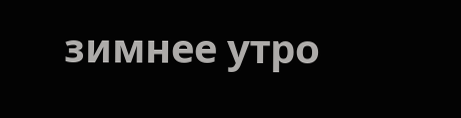зимнее утро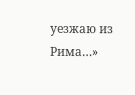уезжаю из Рима…»